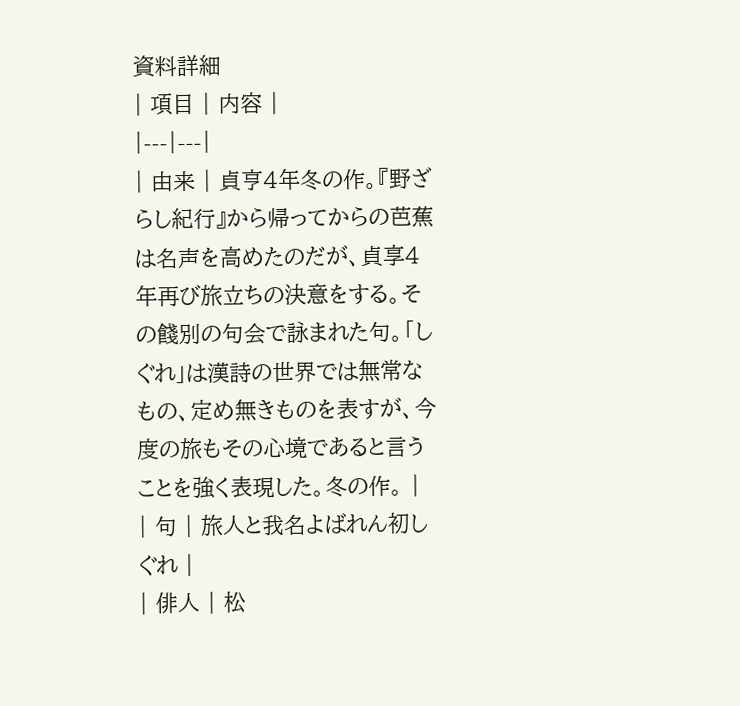資料詳細
| 項目 | 内容 |
|---|---|
| 由来 | 貞亨4年冬の作。『野ざらし紀行』から帰ってからの芭蕉は名声を高めたのだが、貞享4年再び旅立ちの決意をする。その餞別の句会で詠まれた句。「しぐれ」は漢詩の世界では無常なもの、定め無きものを表すが、今度の旅もその心境であると言うことを強く表現した。冬の作。 |
| 句 | 旅人と我名よばれん初しぐれ |
| 俳人 | 松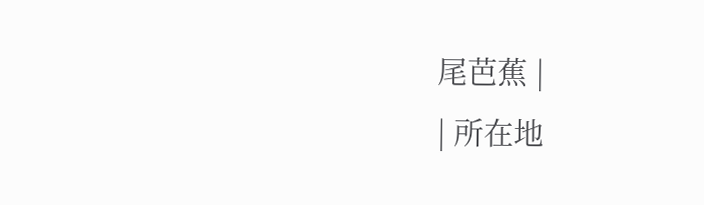尾芭蕉 |
| 所在地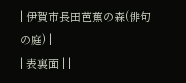| 伊賀市長田芭蕉の森(俳句の庭) |
| 表裏面 | |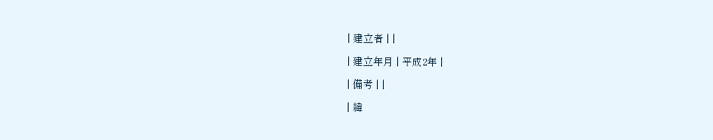| 建立者 | |
| 建立年月 | 平成2年 |
| 備考 | |
| 緯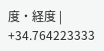度・経度 | +34.764223333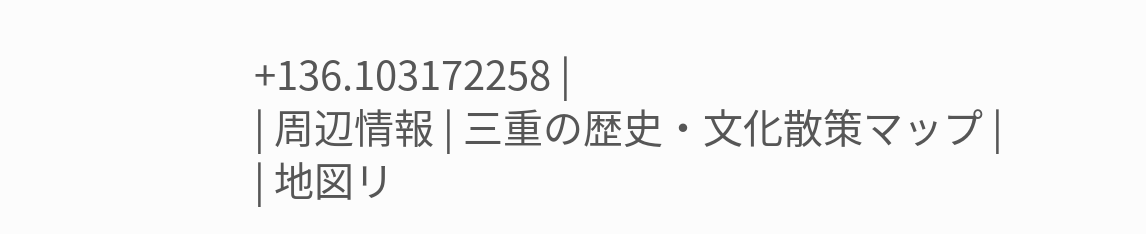+136.103172258 |
| 周辺情報 | 三重の歴史・文化散策マップ |
| 地図リ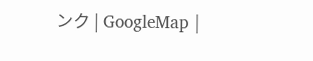ンク | GoogleMap |